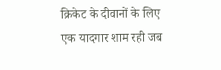क्रिकेट के दीवानों के लिए एक यादगार शाम रही जब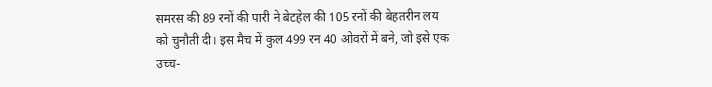समरस की 89 रनों की पारी ने बेटहेल की 105 रनों की बेहतरीन लय को चुनौती दी। इस मैच में कुल 499 रन 40 ओवरों में बने, जो इसे एक उच्च-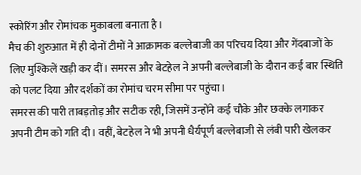स्कोरिंग और रोमांचक मुकाबला बनाता है।
मैच की शुरुआत में ही दोनों टीमों ने आक्रामक बल्लेबाजी का परिचय दिया और गेंदबाजों के लिए मुश्किलें खड़ी कर दीं। समरस और बेटहेल ने अपनी बल्लेबाजी के दौरान कई बार स्थिति को पलट दिया और दर्शकों का रोमांच चरम सीमा पर पहुंचा।
समरस की पारी ताबड़तोड़ और सटीक रही, जिसमें उन्होंने कई चौके और छक्के लगाकर अपनी टीम को गति दी। वहीं, बेटहेल ने भी अपनी धैर्यपूर्ण बल्लेबाजी से लंबी पारी खेलकर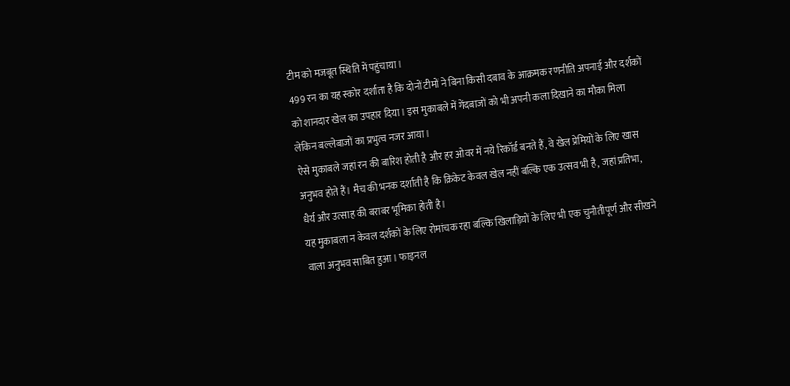टीम को मजबूत स्थिति में पहुंचाया।
499 रन का यह स्कोर दर्शाता है कि दोनों टीमों ने बिना किसी दबाव के आक्रमक रणनीति अपनाई और दर्शकों को शानदार खेल का उपहार दिया। इस मुकाबले में गेंदबाजों को भी अपनी कला दिखाने का मौका मिला लेकिन बल्लेबाजों का प्रभुत्व नजर आया।
ऐसे मुकाबले जहां रन की बारिश होती है और हर ओवर में नये रिकॉर्ड बनते हैं, वे खेल प्रेमियों के लिए खास अनुभव होते हैं। मैच की भनक दर्शाती है कि क्रिकेट केवल खेल नहीं बल्कि एक उत्सव भी है, जहां प्रतिभा, धैर्य और उत्साह की बराबर भूमिका होती है।
यह मुकाबला न केवल दर्शकों के लिए रोमांचक रहा बल्कि खिलाड़ियों के लिए भी एक चुनौतीपूर्ण और सीखने वाला अनुभव साबित हुआ। फाइनल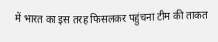में भारत का इस तरह फिसलकर पहुंचना टीम की ताकत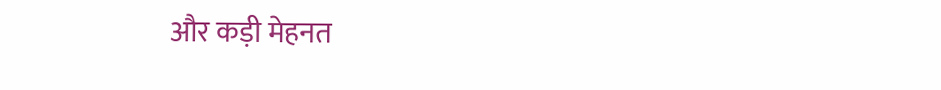और कड़ी मेहनत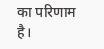का परिणाम है।